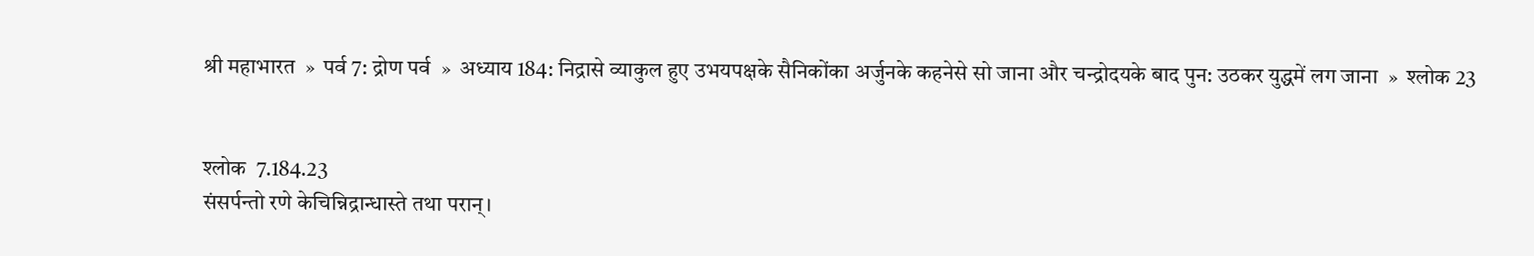श्री महाभारत  »  पर्व 7: द्रोण पर्व  »  अध्याय 184: निद्रासे व्याकुल हुए उभयपक्षके सैनिकोंका अर्जुनके कहनेसे सो जाना और चन्द्रोदयके बाद पुन: उठकर युद्धमें लग जाना  »  श्लोक 23


श्लोक  7.184.23
संसर्पन्तो रणे केचिन्निद्रान्धास्ते तथा परान्।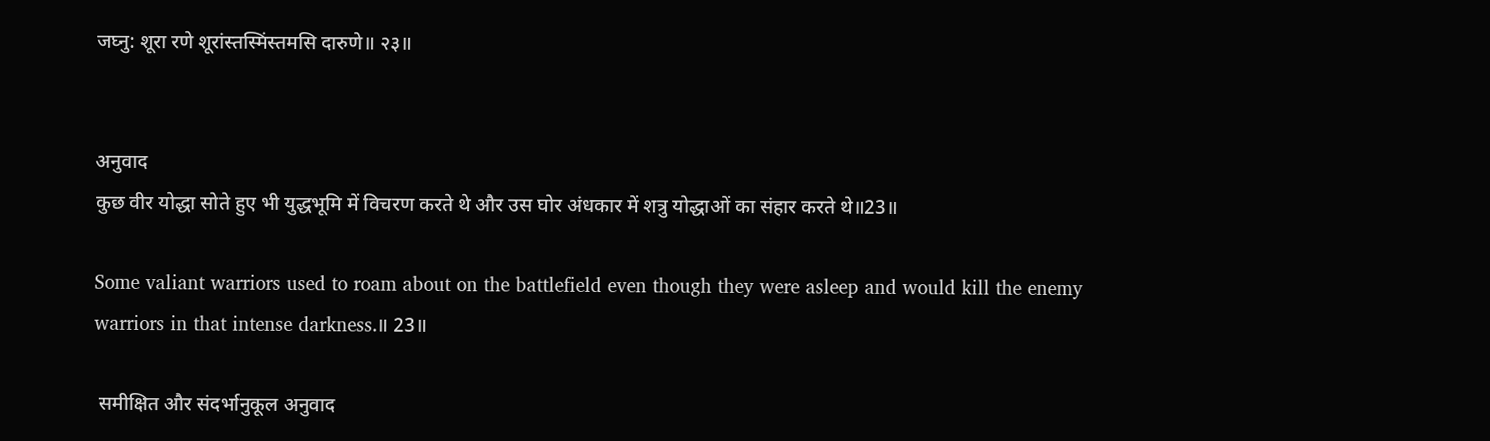जघ्नु: शूरा रणे शूरांस्तस्मिंस्तमसि दारुणे॥ २३॥


अनुवाद
कुछ वीर योद्धा सोते हुए भी युद्धभूमि में विचरण करते थे और उस घोर अंधकार में शत्रु योद्धाओं का संहार करते थे॥23॥

Some valiant warriors used to roam about on the battlefield even though they were asleep and would kill the enemy warriors in that intense darkness.॥ 23॥

 समीक्षित और संदर्भानुकूल अनुवाद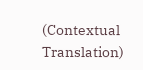(Contextual Translation)